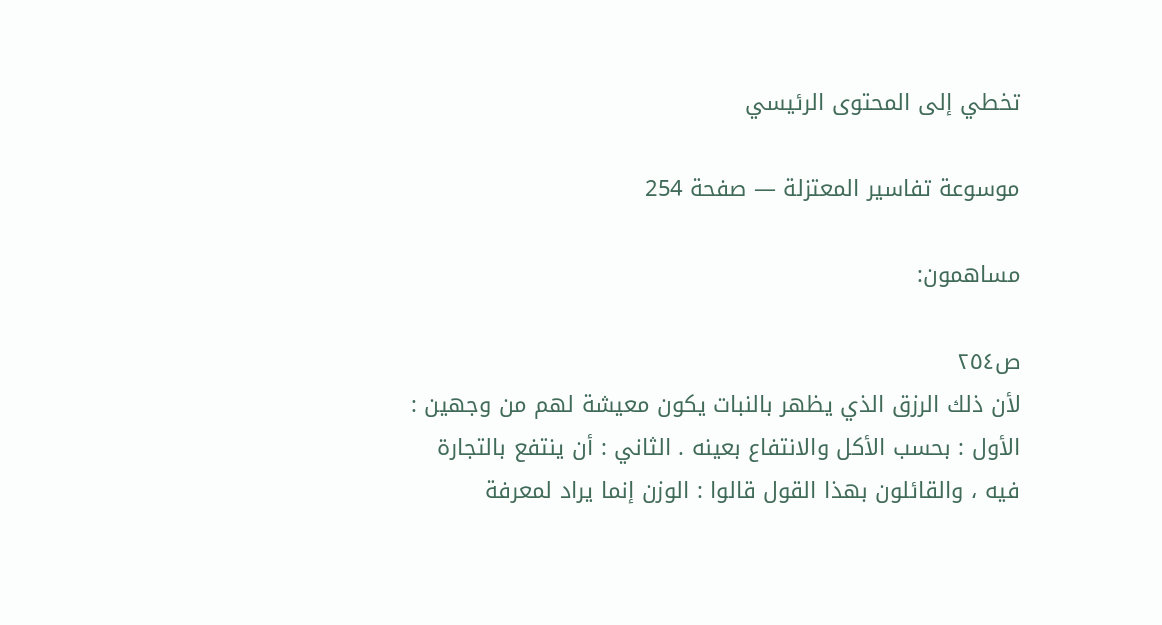تخطي إلى المحتوى الرئيسي

موسوعة تفاسير المعتزلة — صفحة 254

مساهمون:

ص٢٥٤
لأن ذلك الرزق الذي يظهر بالنبات يكون معيشة لهم من وجهين : الأول : بحسب الأكل والانتفاع بعينه . الثاني : أن ينتفع بالتجارة فيه ، والقائلون بهذا القول قالوا : الوزن إنما يراد لمعرفة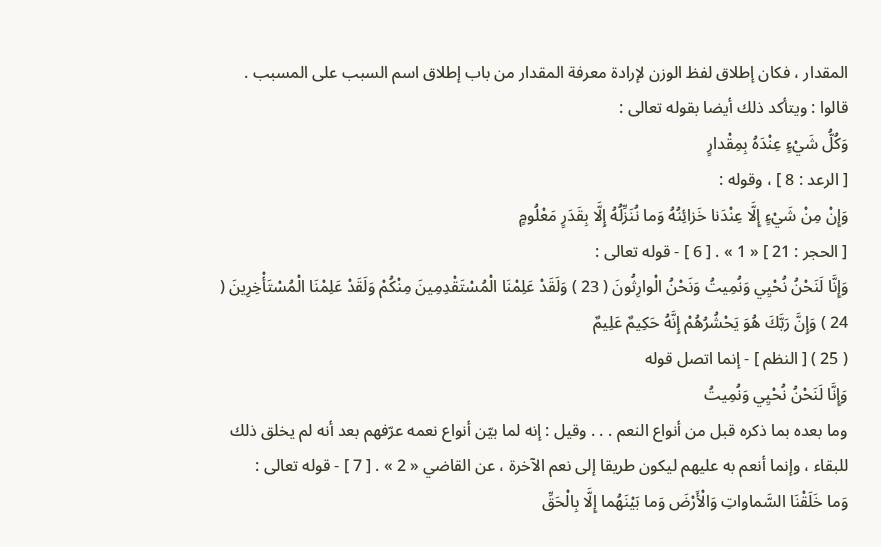المقدار ، فكان إطلاق لفظ الوزن لإرادة معرفة المقدار من باب إطلاق اسم السبب على المسبب . قالوا : ويتأكد ذلك أيضا بقوله تعالى :
وَكُلُّ شَيْءٍ عِنْدَهُ بِمِقْدارٍ
[ الرعد : 8 ] ، وقوله :
وَإِنْ مِنْ شَيْءٍ إِلَّا عِنْدَنا خَزائِنُهُ وَما نُنَزِّلُهُ إِلَّا بِقَدَرٍ مَعْلُومٍ
[ الحجر : 21 ] « 1 » . [ 6 ] - قوله تعالى :
وَإِنَّا لَنَحْنُ نُحْيِي وَنُمِيتُ وَنَحْنُ الْوارِثُونَ ( 23 ) وَلَقَدْ عَلِمْنَا الْمُسْتَقْدِمِينَ مِنْكُمْ وَلَقَدْ عَلِمْنَا الْمُسْتَأْخِرِينَ ( 24 ) وَإِنَّ رَبَّكَ هُوَ يَحْشُرُهُمْ إِنَّهُ حَكِيمٌ عَلِيمٌ
( 25 ) [ النظم ] - إنما اتصل قوله
وَإِنَّا لَنَحْنُ نُحْيِي وَنُمِيتُ
وما بعده بما ذكره قبل من أنواع النعم . . . وقيل : إنه لما بيّن أنواع نعمه عرّفهم بعد أنه لم يخلق ذلك للبقاء ، وإنما أنعم به عليهم ليكون طريقا إلى نعم الآخرة ، عن القاضي « 2 » . [ 7 ] - قوله تعالى :
وَما خَلَقْنَا السَّماواتِ وَالْأَرْضَ وَما بَيْنَهُما إِلَّا بِالْحَقِّ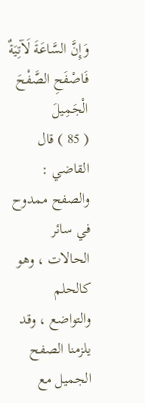وَإِنَّ السَّاعَةَ لَآتِيَةٌ فَاصْفَحِ الصَّفْحَ الْجَمِيلَ
( 85 ) قال القاضي : والصفح ممدوح في سائر الحالات ، وهو كالحلم والتواضع ، وقد يلزمنا الصفح الجميل مع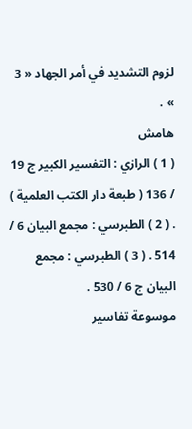لزوم التشديد في أمر الجهاد « 3 » .
هامش
( 1 ) الرازي : التفسير الكبير ج 19 / 136 ( طبعة دار الكتب العلمية ) . ( 2 ) الطبرسي : مجمع البيان 6 / 514 . ( 3 ) الطبرسي : مجمع البيان ج 6 / 530 .
موسوعة تفاسير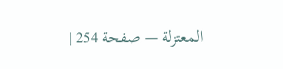المعتزلة — صفحة 254 |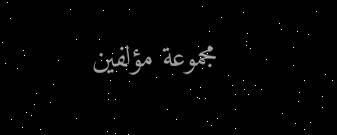مجموعة مؤلفين